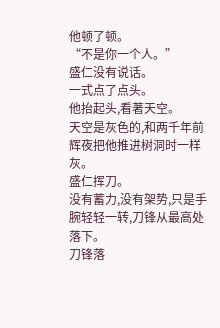他顿了顿。
“不是你一个人。”
盛仁没有说话。
一式点了点头。
他抬起头,看著天空。
天空是灰色的,和两千年前辉夜把他推进树洞时一样灰。
盛仁挥刀。
没有蓄力,没有架势,只是手腕轻轻一转,刀锋从最高处落下。
刀锋落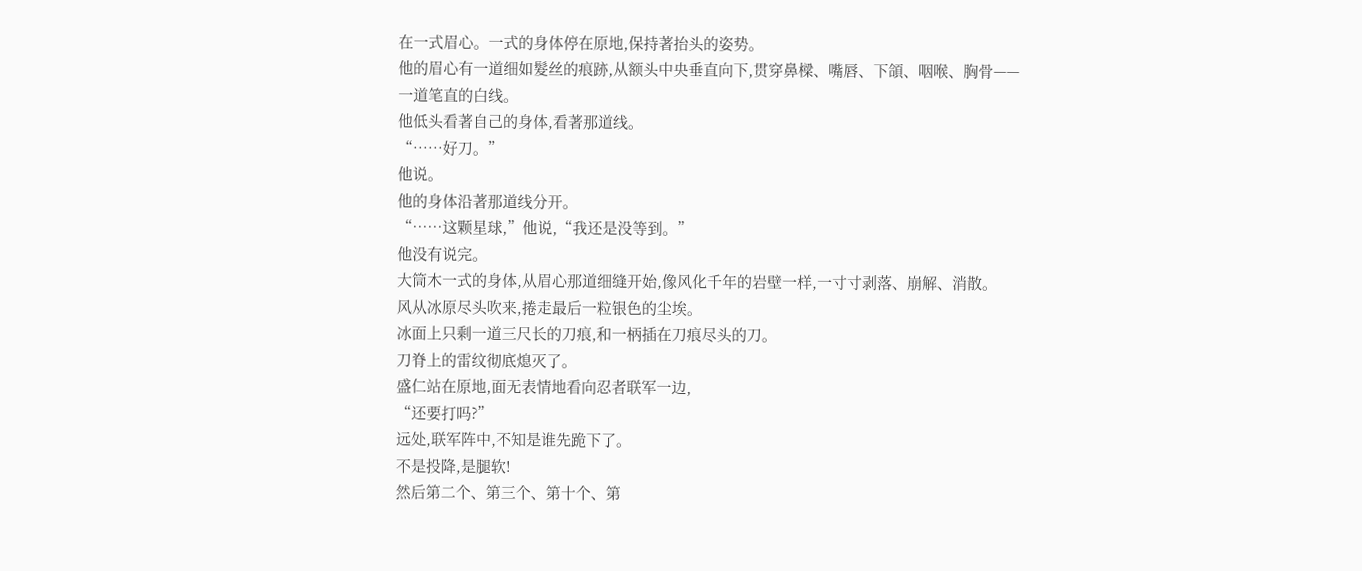在一式眉心。一式的身体停在原地,保持著抬头的姿势。
他的眉心有一道细如髮丝的痕跡,从额头中央垂直向下,贯穿鼻樑、嘴唇、下頜、咽喉、胸骨——
一道笔直的白线。
他低头看著自己的身体,看著那道线。
“……好刀。”
他说。
他的身体沿著那道线分开。
“……这颗星球,”他说,“我还是没等到。”
他没有说完。
大筒木一式的身体,从眉心那道细缝开始,像风化千年的岩壁一样,一寸寸剥落、崩解、消散。
风从冰原尽头吹来,捲走最后一粒银色的尘埃。
冰面上只剩一道三尺长的刀痕,和一柄插在刀痕尽头的刀。
刀脊上的雷纹彻底熄灭了。
盛仁站在原地,面无表情地看向忍者联军一边,
“还要打吗?”
远处,联军阵中,不知是谁先跪下了。
不是投降,是腿软!
然后第二个、第三个、第十个、第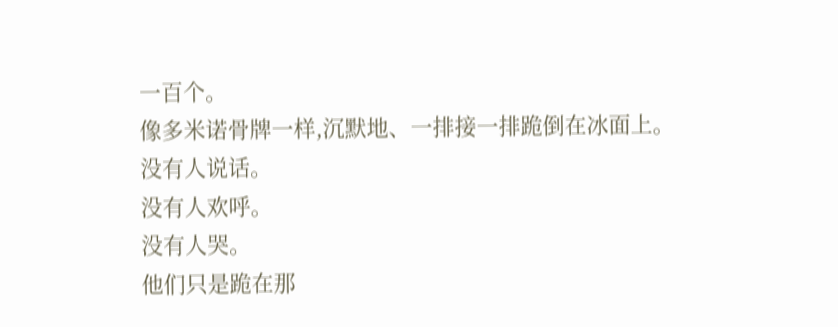一百个。
像多米诺骨牌一样,沉默地、一排接一排跪倒在冰面上。
没有人说话。
没有人欢呼。
没有人哭。
他们只是跪在那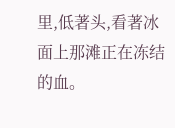里,低著头,看著冰面上那滩正在冻结的血。